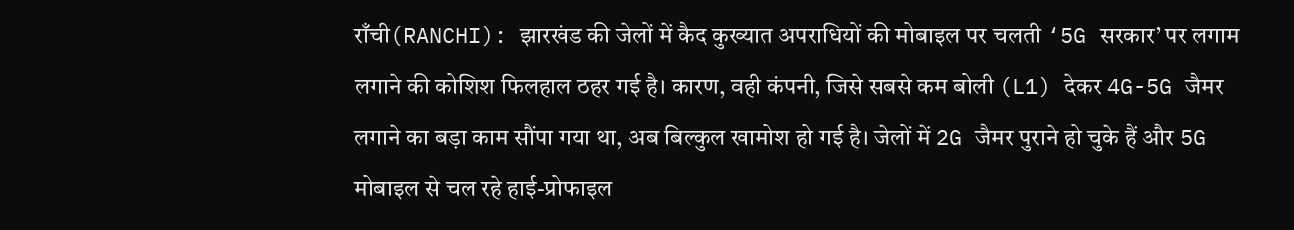राँची(RANCHI): झारखंड की जेलों में कैद कुख्यात अपराधियों की मोबाइल पर चलती ‘5G सरकार’ पर लगाम लगाने की कोशिश फिलहाल ठहर गई है। कारण, वही कंपनी, जिसे सबसे कम बोली (L1) देकर 4G-5G जैमर लगाने का बड़ा काम सौंपा गया था, अब बिल्कुल खामोश हो गई है। जेलों में 2G जैमर पुराने हो चुके हैं और 5G मोबाइल से चल रहे हाई-प्रोफाइल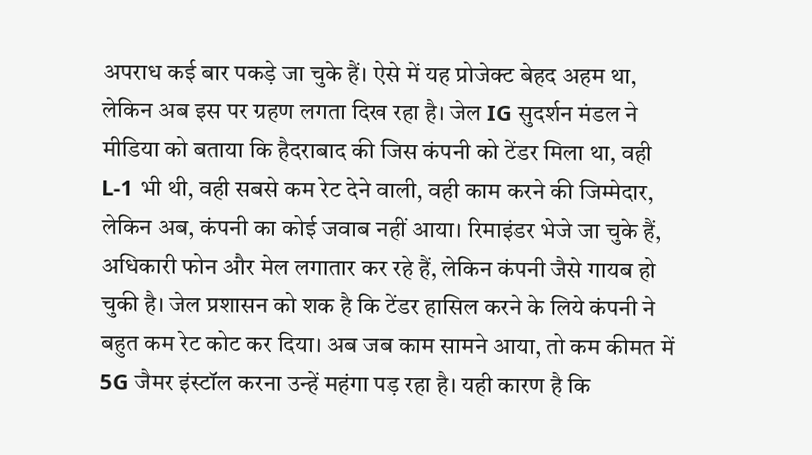अपराध कई बार पकड़े जा चुके हैं। ऐसे में यह प्रोजेक्ट बेहद अहम था, लेकिन अब इस पर ग्रहण लगता दिख रहा है। जेल IG सुदर्शन मंडल ने मीडिया को बताया कि हैदराबाद की जिस कंपनी को टेंडर मिला था, वही L-1 भी थी, वही सबसे कम रेट देने वाली, वही काम करने की जिम्मेदार, लेकिन अब, कंपनी का कोई जवाब नहीं आया। रिमाइंडर भेजे जा चुके हैं, अधिकारी फोन और मेल लगातार कर रहे हैं, लेकिन कंपनी जैसे गायब हो चुकी है। जेल प्रशासन को शक है कि टेंडर हासिल करने के लिये कंपनी ने बहुत कम रेट कोट कर दिया। अब जब काम सामने आया, तो कम कीमत में 5G जैमर इंस्टॉल करना उन्हें महंगा पड़ रहा है। यही कारण है कि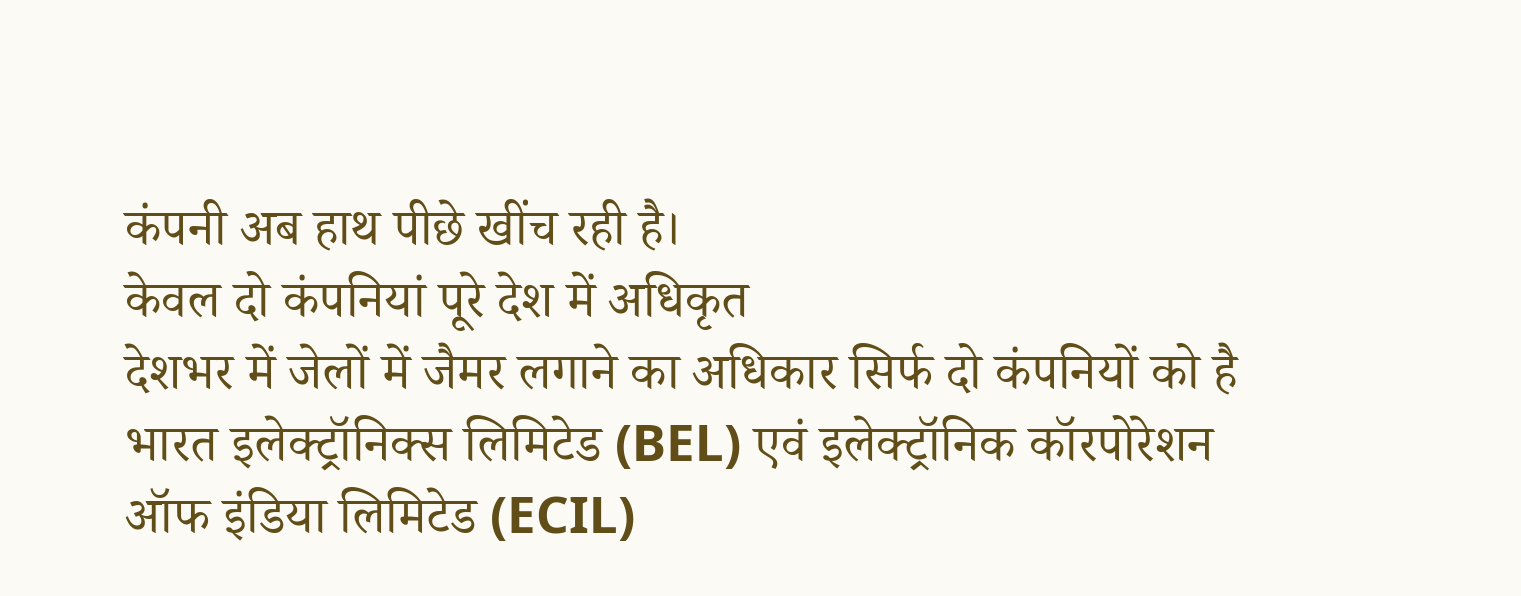कंपनी अब हाथ पीछे खींच रही है।
केवल दो कंपनियां पूरे देश में अधिकृत
देशभर में जेलों में जैमर लगाने का अधिकार सिर्फ दो कंपनियों को है भारत इलेक्ट्रॉनिक्स लिमिटेड (BEL) एवं इलेक्ट्रॉनिक कॉरपोरेशन ऑफ इंडिया लिमिटेड (ECIL)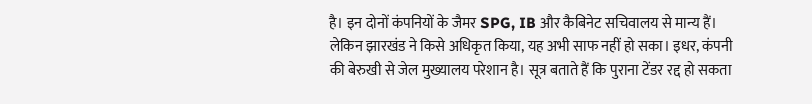है। इन दोनों कंपनियों के जैमर SPG, IB और कैबिनेट सचिवालय से मान्य हैं। लेकिन झारखंड ने किसे अधिकृत किया, यह अभी साफ नहीं हो सका। इधर, कंपनी की बेरुखी से जेल मुख्यालय परेशान है। सूत्र बताते हैं कि पुराना टेंडर रद्द हो सकता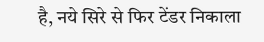है, नये सिरे से फिर टेंडर निकाला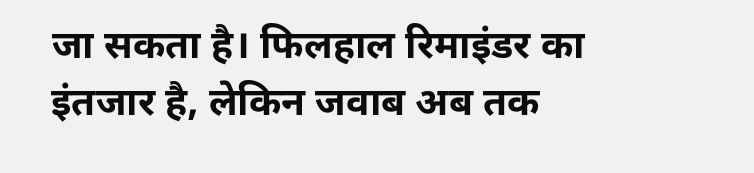जा सकता है। फिलहाल रिमाइंडर का इंतजार है, लेकिन जवाब अब तक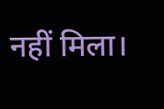नहीं मिला।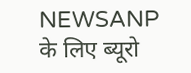NEWSANP के लिए ब्यूरो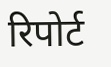रिपोर्ट